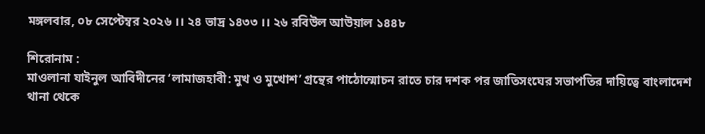মঙ্গলবার, ০৮ সেপ্টেম্বর ২০২৬ ।। ২৪ ভাদ্র ১৪৩৩ ।। ২৬ রবিউল আউয়াল ১৪৪৮

শিরোনাম :
মাওলানা যাইনুল আবিদীনের ‘লামাজহাবী: মুখ ও মুখোশ’ গ্রন্থের পাঠোন্মোচন রাতে চার দশক পর জাতিসংঘের সভাপতির দায়িত্বে বাংলাদেশ থানা থেকে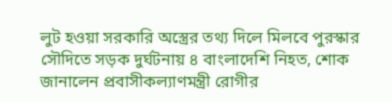লুট হওয়া সরকারি অস্ত্রের তথ্য দিলে মিলবে পুরস্কার সৌদিতে সড়ক দুর্ঘটনায় ৪ বাংলাদেশি নিহত, শোক জানালেন প্রবাসীকল্যাণমন্ত্রী রোগীর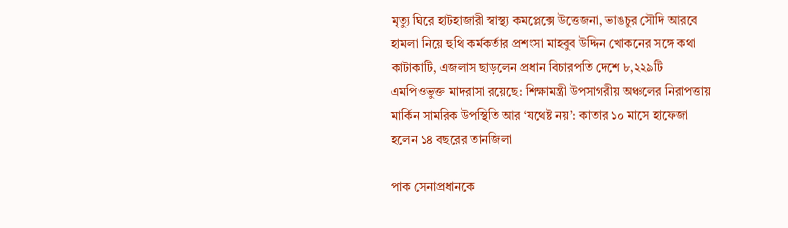মৃত্যু ঘিরে হাটহাজারী স্বাস্থ্য কমপ্লেক্সে উত্তেজনা, ভাঙচুর সৌদি আরবে হামলা নিয়ে হুথি কর্মকর্তার প্রশংসা মাহবুব উদ্দিন খোকনের সঙ্গে কথা কাটাকাটি, এজলাস ছাড়লেন প্রধান বিচারপতি দেশে ৮,২২৯টি এমপিওভুক্ত মাদরাসা রয়েছে: শিক্ষামন্ত্রী উপসাগরীয় অঞ্চলের নিরাপত্তায় মার্কিন সামরিক উপস্থিতি আর ‘যথেষ্ট নয়’: কাতার ১০ মাসে হাফেজা হলেন ১৪ বছরের তানজিলা

পাক সেনাপ্রধানকে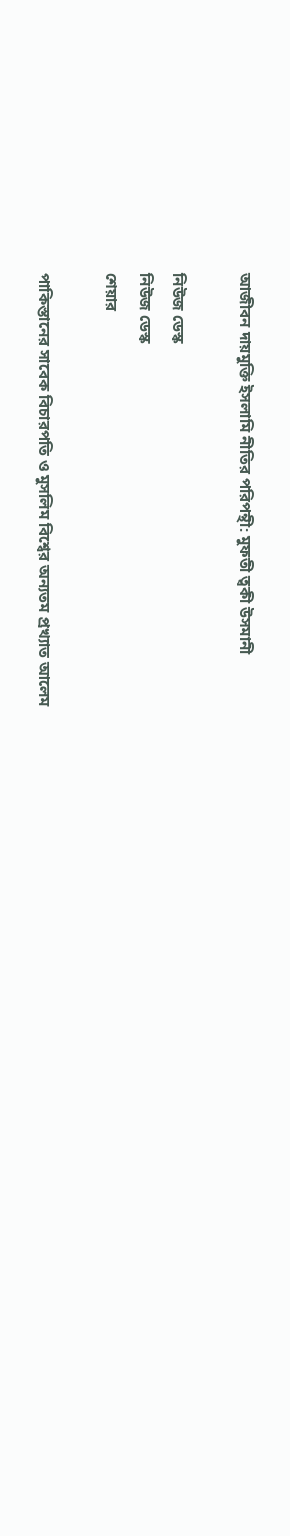আজীবন দায়মুক্তি ইসলামি নীতির পরিপন্থী: মুফতী ত্বকী উসমানী

নিউজ ডেস্ক
নিউজ ডেস্ক
শেয়ার

পাকিস্তানের সাবেক বিচারপতি ও মুসলিম বিশ্বের অন্যতম প্রখ্যাত আলেম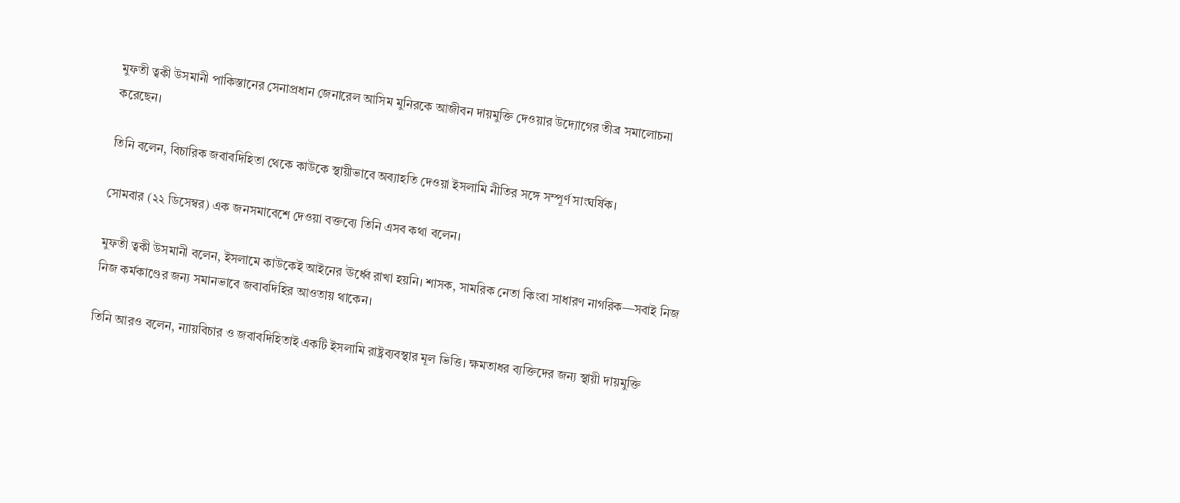মুফতী ত্বকী উসমানী পাকিস্তানের সেনাপ্রধান জেনারেল আসিম মুনিরকে আজীবন দায়মুক্তি দেওয়ার উদ্যোগের তীব্র সমালোচনা করেছেন।

তিনি বলেন, বিচারিক জবাবদিহিতা থেকে কাউকে স্থায়ীভাবে অব্যাহতি দেওয়া ইসলামি নীতির সঙ্গে সম্পূর্ণ সাংঘর্ষিক।

সোমবার (২২ ডিসেম্বর) এক জনসমাবেশে দেওয়া বক্তব্যে তিনি এসব কথা বলেন।

মুফতী ত্বকী উসমানী বলেন, ইসলামে কাউকেই আইনের ঊর্ধ্বে রাখা হয়নি। শাসক, সামরিক নেতা কিংবা সাধারণ নাগরিক—সবাই নিজ নিজ কর্মকাণ্ডের জন্য সমানভাবে জবাবদিহির আওতায় থাকেন।

তিনি আরও বলেন, ন্যায়বিচার ও জবাবদিহিতাই একটি ইসলামি রাষ্ট্রব্যবস্থার মূল ভিত্তি। ক্ষমতাধর ব্যক্তিদের জন্য স্থায়ী দায়মুক্তি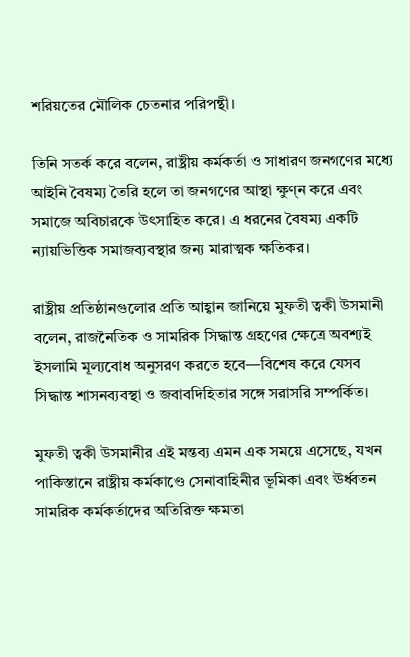শরিয়তের মৌলিক চেতনার পরিপন্থী।

তিনি সতর্ক করে বলেন, রাষ্ট্রীয় কর্মকর্তা ও সাধারণ জনগণের মধ্যে আইনি বৈষম্য তৈরি হলে তা জনগণের আস্থা ক্ষুণ্ন করে এবং সমাজে অবিচারকে উৎসাহিত করে। এ ধরনের বৈষম্য একটি ন্যায়ভিত্তিক সমাজব্যবস্থার জন্য মারাত্মক ক্ষতিকর।

রাষ্ট্রীয় প্রতিষ্ঠানগুলোর প্রতি আহ্বান জানিয়ে মুফতী ত্বকী উসমানী বলেন, রাজনৈতিক ও সামরিক সিদ্ধান্ত গ্রহণের ক্ষেত্রে অবশ্যই ইসলামি মূল্যবোধ অনুসরণ করতে হবে—বিশেষ করে যেসব সিদ্ধান্ত শাসনব্যবস্থা ও জবাবদিহিতার সঙ্গে সরাসরি সম্পর্কিত।

মুফতী ত্বকী উসমানীর এই মন্তব্য এমন এক সময়ে এসেছে, যখন পাকিস্তানে রাষ্ট্রীয় কর্মকাণ্ডে সেনাবাহিনীর ভূমিকা এবং ঊর্ধ্বতন সামরিক কর্মকর্তাদের অতিরিক্ত ক্ষমতা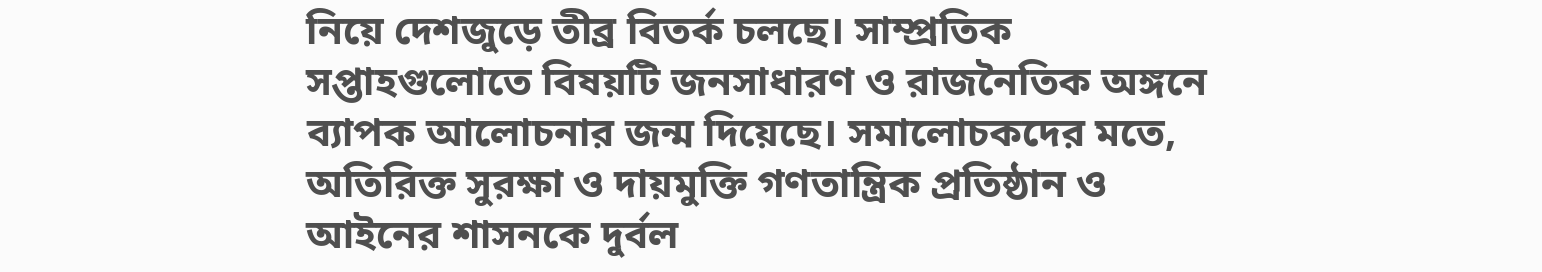নিয়ে দেশজুড়ে তীব্র বিতর্ক চলছে। সাম্প্রতিক সপ্তাহগুলোতে বিষয়টি জনসাধারণ ও রাজনৈতিক অঙ্গনে ব্যাপক আলোচনার জন্ম দিয়েছে। সমালোচকদের মতে, অতিরিক্ত সুরক্ষা ও দায়মুক্তি গণতান্ত্রিক প্রতিষ্ঠান ও আইনের শাসনকে দুর্বল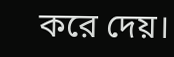করে দেয়।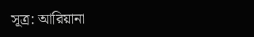সূত্র: আরিয়ানা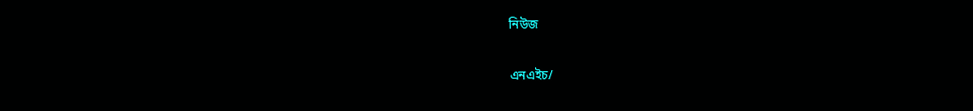নিউজ

এনএইচ/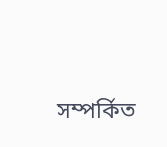সম্পর্কিত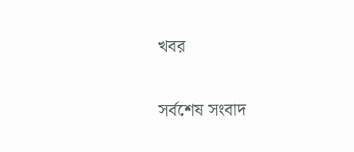খবর

সর্বশেষ সংবাদ